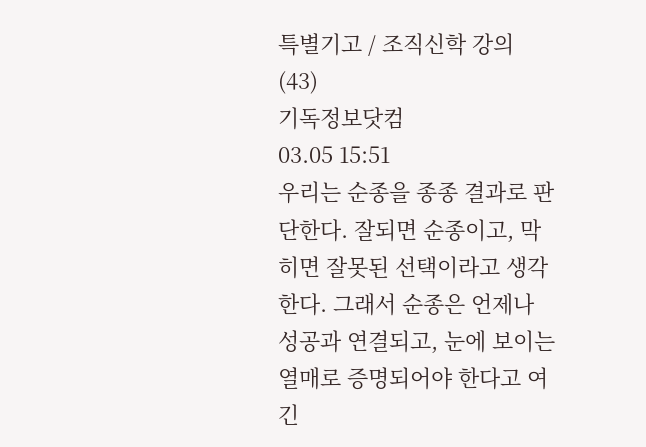특별기고 / 조직신학 강의 (43)
기독정보닷컴
03.05 15:51
우리는 순종을 종종 결과로 판단한다. 잘되면 순종이고, 막히면 잘못된 선택이라고 생각한다. 그래서 순종은 언제나 성공과 연결되고, 눈에 보이는 열매로 증명되어야 한다고 여긴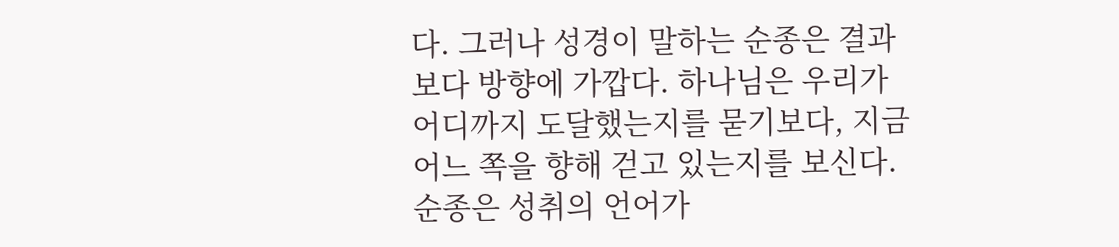다. 그러나 성경이 말하는 순종은 결과보다 방향에 가깝다. 하나님은 우리가 어디까지 도달했는지를 묻기보다, 지금 어느 쪽을 향해 걷고 있는지를 보신다. 순종은 성취의 언어가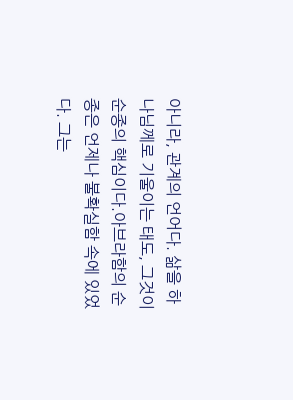아니라, 관계의 언어다. 삶을 하나님께로 기울이는 태도, 그것이 순종의 핵심이다.아브라함의 순종은 언제나 불확실함 속에 있었다. 그는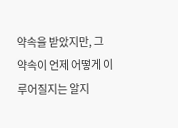약속을 받았지만, 그 약속이 언제 어떻게 이루어질지는 알지